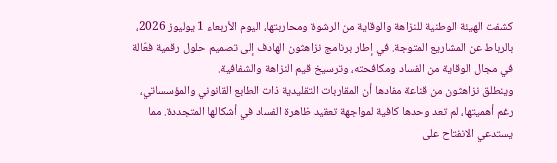كشفت الهيئة الوطنية للنزاهة والوقاية من الرشوة ومحاربتها، اليوم الأربعاء 1 يوليوز 2026، بالرباط عن المشاريع المتوجة. في إطار برنامج نزاهثون الهادف إلى تصميم حلول رقمية فعّالة في مجال الوقاية من الفساد ومكافحته، وترسيخ قيم النزاهة والشفافية.
وينطلق نزاهثون من قناعة مفادها أن المقاربات التقليدية ذات الطابع القانوني والمؤسساتي، رغم أهميتها، لم تعد وحدها كافية لمواجهة تعقيد ظاهرة الفساد في أشكالها المتجددة. مما يستدعي الانفتاح على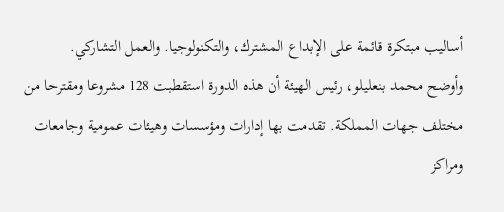أساليب مبتكرة قائمة على الإبداع المشترك، والتكنولوجيا. والعمل التشاركي.
وأوضح محمد بنعليلو، رئيس الهيئة أن هذه الدورة استقطبت 128 مشروعا ومقترحا من مختلف جهات المملكة. تقدمت بها إدارات ومؤسسات وهيئات عمومية وجامعات ومراكز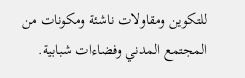للتكوين ومقاولات ناشئة ومكونات من المجتمع المدني وفضاءات شبابية.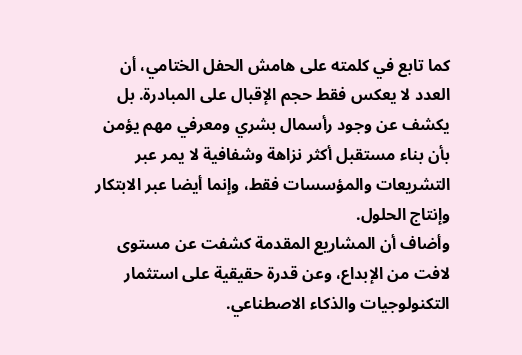كما تابع في كلمته على هامش الحفل الختامي، أن العدد لا يعكس فقط حجم الإقبال على المبادرة. بل يكشف عن وجود رأسمال بشري ومعرفي مهم يؤمن بأن بناء مستقبل أكثر نزاهة وشفافية لا يمر عبر التشريعات والمؤسسات فقط، وإنما أيضا عبر الابتكار وإنتاج الحلول.
وأضاف أن المشاريع المقدمة كشفت عن مستوى لافت من الإبداع، وعن قدرة حقيقية على استثمار التكنولوجيات والذكاء الاصطناعي.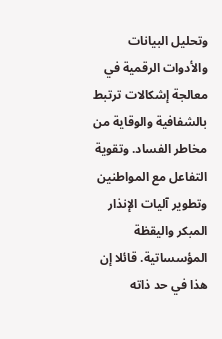وتحليل البيانات والأدوات الرقمية في معالجة إشكالات ترتبط بالشفافية والوقاية من مخاطر الفساد. وتقوية التفاعل مع المواطنين وتطوير آليات الإنذار المبكر واليقظة المؤسساتية. قائلا إن هذا في حد ذاته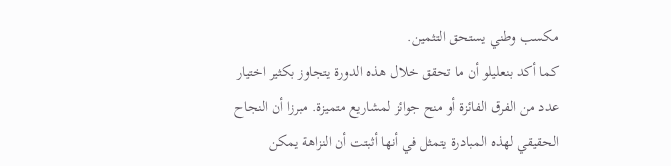مكسب وطني يستحق التثمين.
كما أكد بنعليلو أن ما تحقق خلال هذه الدورة يتجاوز بكثير اختيار عدد من الفرق الفائزة أو منح جوائز لمشاريع متميزة. مبرزا أن النجاح الحقيقي لهذه المبادرة يتمثل في أنها أثبتت أن النزاهة يمكن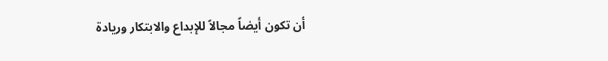أن تكون أيضاً مجالاً للإبداع والابتكار وريادة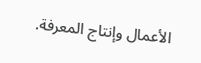الأعمال وإنتاج المعرفة.